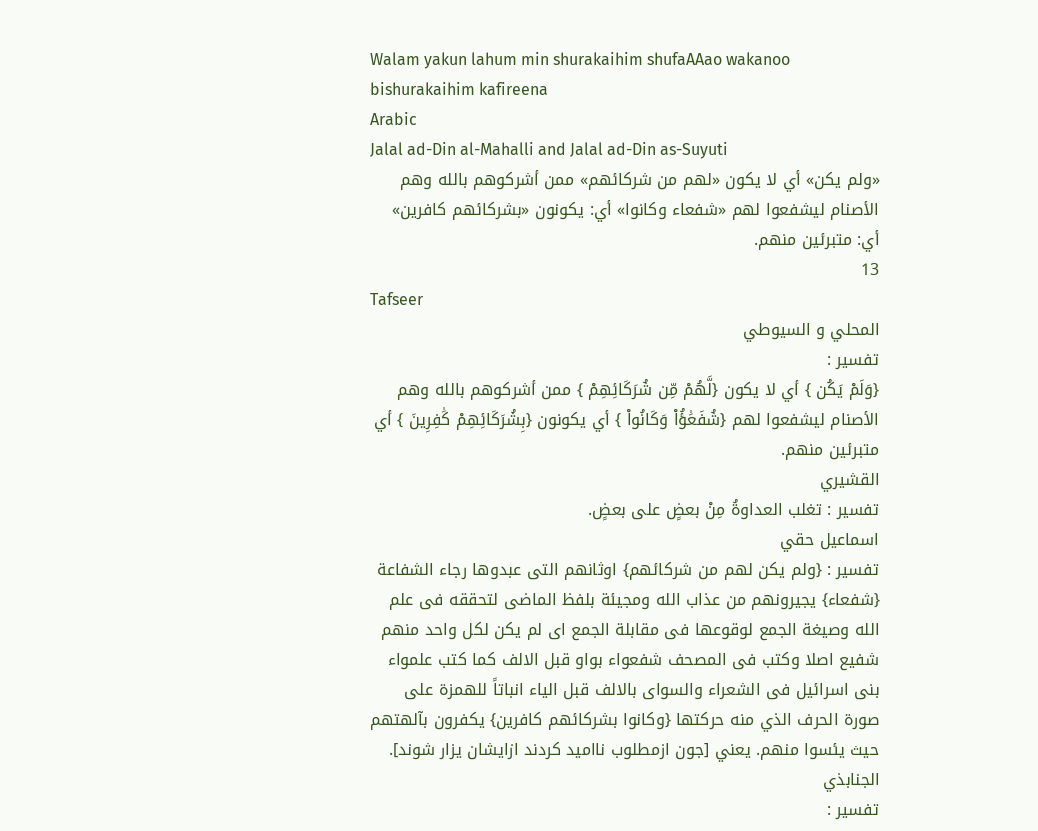Walam yakun lahum min shurakaihim shufaAAao wakanoo bishurakaihim kafireena
Arabic
Jalal ad-Din al-Mahalli and Jalal ad-Din as-Suyuti
«ولم يكن» أي لا يكون «لهم من شركائهم» ممن أشركوهم بالله وهم الأصنام ليشفعوا لهم «شفعاء وكانوا» أي: يكونون «بشركائهم كافرين» أي: متبرئين منهم.
13
Tafseer
المحلي و السيوطي
تفسير :
{وَلَمْ يَكُن } أي لا يكون {لَّهُمْ مِّن شُرَكَائِهِمْ } ممن أشركوهم بالله وهم الأصنام ليشفعوا لهم {شُفَعَٰؤُاْ وَكَانُواْ } أي يكونون {بِشُرَكَائِهِمْ كَٰفِرِينَ } أي متبرئين منهم.
القشيري
تفسير : تغلب العداوةُ مِنْ بعضٍ على بعضٍ.
اسماعيل حقي
تفسير : {ولم يكن لهم من شركائهم} اوثانهم التى عبدوها رجاء الشفاعة {شفعاء} يجيرونهم من عذاب الله ومجيئة بلفظ الماضى لتحققه فى علم الله وصيغة الجمع لوقوعها فى مقابلة الجمع اى لم يكن لكل واحد منهم شفيع اصلا وكتب فى المصحف شفعواء بواو قبل الالف كما كتب علمواء بنى اسرائيل فى الشعراء والسواى بالالف قبل الياء انباتاً للهمزة على صورة الحرف الذي منه حركتها {وكانوا بشركائهم كافرين} يكفرون بآلهتهم حيث يئسوا منهم. يعني [جون ازمطلوب نااميد كردند ازايشان يزار شوند].
الجنابذي
تفسير :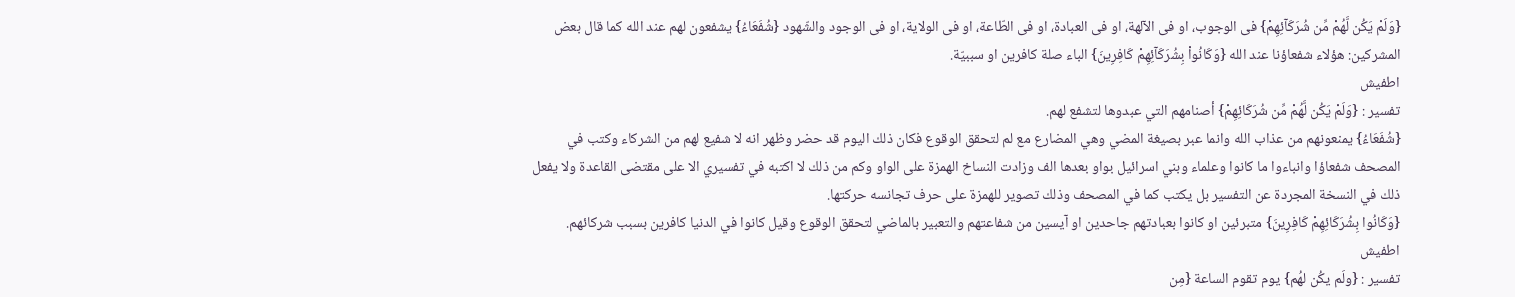{وَلَمْ يَكُن لَّهُمْ مِّن شُرَكَآئِهِمْ} فى الوجوب، او فى الآلهة، او فى العبادة، او فى الطّاعة، او فى الولاية، او فى الوجود والشّهود {شُفَعَاءُ} يشفعون لهم عند الله كما قال بعض المشركين: هؤلاء شفعاؤنا عند الله {وَكَانُواْ بِشُرَكَآئِهِمْ كَافِرِينَ} الباء صلة كافرين او سببيّة.
اطفيش
تفسير : {وَلَمْ يَكُن لَّهُمْ مِّن شُرَكَائِهِمْ} أصنامهم التي عبدوها لتشفع لهم.
{شُفَعَاءُ} يمنعونهم من عذاب الله وانما عبر بصيغة المضي وهي المضارع مع لم لتحقق الوقوع فكان ذلك اليوم قد حضر وظهر انه لا شفيع لهم من الشركاء وكتب في المصحف شفعاؤا وانباءوا ما كانوا وعلماء وبني اسرائيل بواو بعدها الف وزادت النساخ الهمزة على الواو وكم من ذلك لا اكتبه في تفسيري الا على مقتضى القاعدة ولا يفعل ذلك في النسخة المجردة عن التفسير بل يكتب كما في المصحف وذلك تصوير للهمزة على حرف تجانسه حركتها.
{وَكَانُوا بِشُرَكَائِهِمْ كَافِرِينَ} متبرئين او كانوا بعبادتهم جاحدين او آيسين من شفاعتهم والتعبير بالماضي لتحقق الوقوع وقيل كانوا في الدنيا كافرين بسبب شركائهم.
اطفيش
تفسير : {ولَم يكُن لهُم} يوم تقوم الساعة {مِن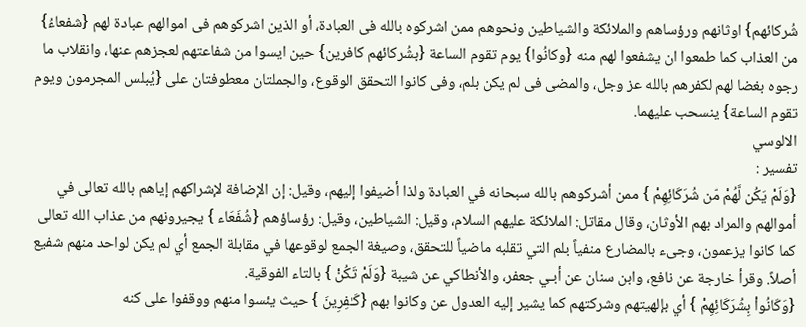شُركائهم} اوثانهم ورؤساهم والملائكة والشياطين ونحوهم ممن اشركوه بالله فى العبادة، أو الذين اشركوهم فى اموالهم عبادة لهم {شفعاءُ} من العذاب كما طمعوا ان يشفعوا لهم منه {وكانُوا} يوم تقوم الساعة {بشُركائهم كافرين} حين ايسوا من شفاعتهم لعجزهم عنها، وانقلاب ما رجوه بغضا لهم لكفرهم بالله عز وجل، والمضى فى لم يكن بلم، وفى كانوا التحقق الوقوع، والجملتان معطوفتان على {يُبلس المجرمون ويوم تقوم الساعة} ينسحب عليهما.
الالوسي
تفسير :
{وَلَمْ يَكُن لَّهُمْ مّن شُرَكَائِهِمْ } ممن أشركوهم بالله سبحانه في العبادة ولذا أضيفوا إليهم، وقيل: إن الإضافة لإشراكهم إياهم بالله تعالى في أموالهم والمراد بهم الأوثان، وقال مقاتل: الملائكة عليهم السلام، وقيل: الشياطين، وقيل: رؤساؤهم {شُفَعَاء } يجيرونهم من عذاب الله تعالى كما كانوا يزعمون، وجىء بالمضارع منفياً بلم التي تقلبه ماضياً للتحقق، وصيغة الجمع لوقوعها في مقابلة الجمع أي لم يكن لواحد منهم شفيع أصلاً. وقرأ خارجة عن نافع، وابن سنان عن أبـي جعفر، والأنطاكي عن شيبة {وَلَمْ تَكُنْ } بالتاء الفوقية.
{وَكَانُواْ بِشُرَكَائِهِمْ } أي بإلهيتهم وشركتهم كما يشير إليه العدول عن وكانوا بهم {كَـٰفِرِينَ } حيث يئسوا منهم ووقفوا على كنه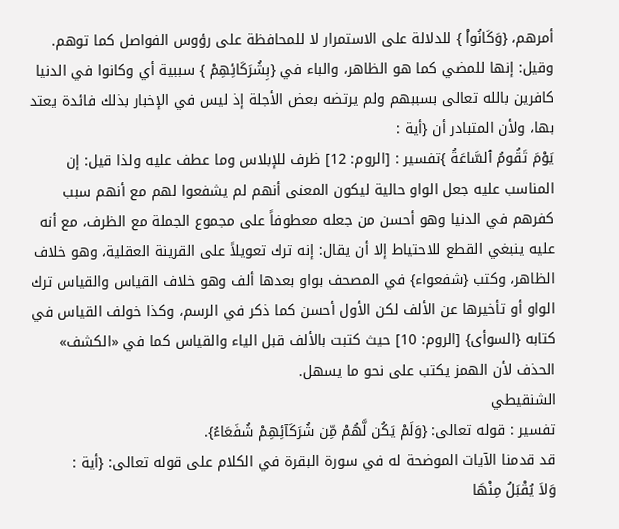أمرهم، {وَكَانُواْ } للدلالة على الاستمرار لا للمحافظة على رؤوس الفواصل كما توهم. وقيل: إنها للمضي كما هو الظاهر، والباء في {بِشُرَكَائِهِمْ } سببية أي وكانوا في الدنيا كافرين بالله تعالى بسببهم ولم يرتضه بعض الأجلة إذ ليس في الإخبار بذلك فائدة يعتد بها، ولأن المتبادر أن {أية :
يَوْمَ تَقُومُ ٱلسَّاعَةُ }تفسير : [الروم: 12] ظرف للإبلاس وما عطف عليه ولذا قيل: إن المناسب عليه جعل الواو حالية ليكون المعنى أنهم لم يشفعوا لهم مع أنهم سبب كفرهم في الدنيا وهو أحسن من جعله معطوفاً على مجموع الجملة مع الظرف، مع أنه عليه ينبغي القطع للاحتياط إلا أن يقال: إنه ترك تعويلاً على القرينة العقلية، وهو خلاف الظاهر، وكتب {شفعواء} في المصحف بواو بعدها ألف وهو خلاف القياس والقياس ترك الواو أو تأخيرها عن الألف لكن الأول أحسن كما ذكر في الرسم، وكذا خولف القياس في كتابه {السوأى} [الروم: 10] حيث كتبت بالألف قبل الياء والقياس كما في «الكشف» الحذف لأن الهمز يكتب على نحو ما يسهل.
الشنقيطي
تفسير : قوله تعالى: {وَلَمْ يَكُن لَّهُمْ مِّن شُرَكَآئِهِمْ شُفَعَاءُ}.
قد قدمنا الآيات الموضحة له في سورة البقرة في الكلام على قوله تعالى: {أية :
وَلاَ يُقْبَلُ مِنْهَا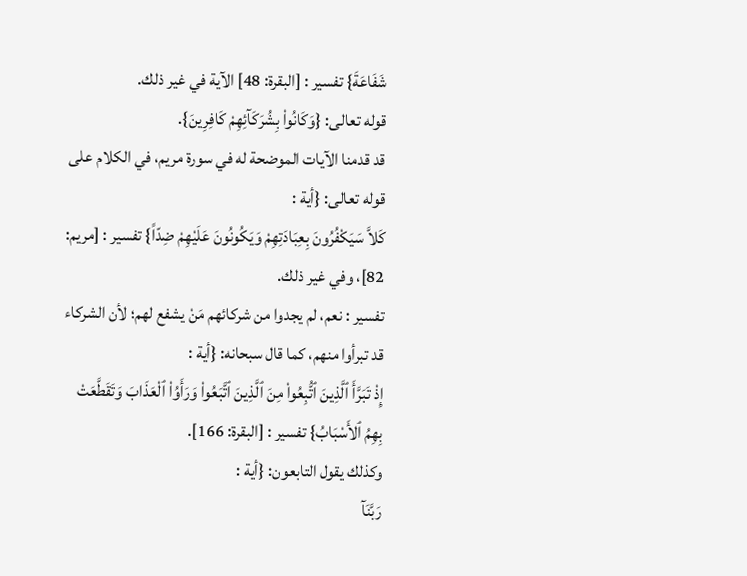شَفَاعَةَ} تفسير : [البقرة: 48] الآية في غير ذلك.
قوله تعالى: {وَكَانُواْ بِشُرَكَآئِهِمْ كَافِرِينَ}.
قد قدمنا الآيات الموضحة له في سورة مريم، في الكلام على قوله تعالى: {أية :
كَلاَّ سَيَكْفُرُونَ بِعِبَادَتِهِمْ وَيَكُونُونَ عَلَيْهِمْ ضِدّاً} تفسير : [مريم: 82]، وفي غير ذلك.
تفسير : نعم، لم يجدوا من شركائهم مَنْ يشفع لهم؛ لأن الشركاء قد تبرأوا منهم، كما قال سبحانه: {أية :
إِذْ تَبَرَّأَ ٱلَّذِينَ ٱتُّبِعُواْ مِنَ ٱلَّذِينَ ٱتَّبَعُواْ وَرَأَوُاْ ٱلْعَذَابَ وَتَقَطَّعَتْ بِهِمُ ٱلأَسْبَابُ} تفسير : [البقرة: 166].
وكذلك يقول التابعون: {أية :
رَبَّنَآ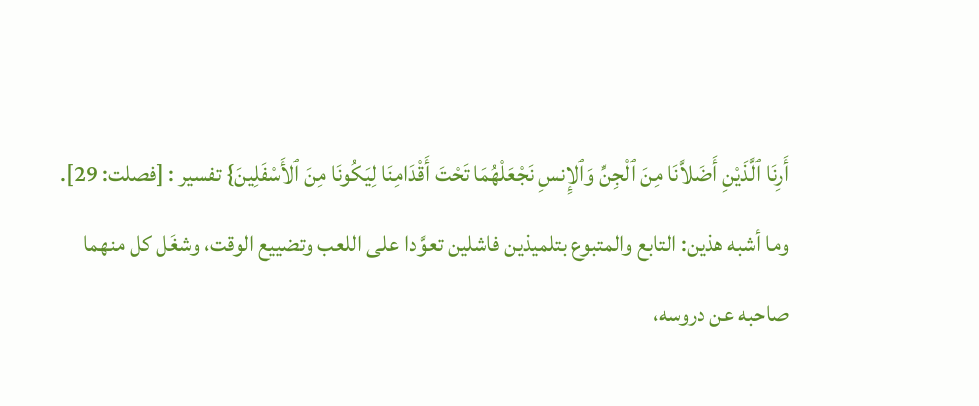أَرِنَا ٱلَّذَيْنِ أَضَلاَّنَا مِنَ ٱلْجِنِّ وَٱلإِنسِ نَجْعَلْهُمَا تَحْتَ أَقْدَامِنَا لِيَكُونَا مِنَ ٱلأَسْفَلِينَ} تفسير : [فصلت: 29].
وما أشبه هذين: التابع والمتبوع بتلميذين فاشلين تعوَّدا على اللعب وتضييع الوقت، وشغَل كل منهما صاحبه عن دروسه،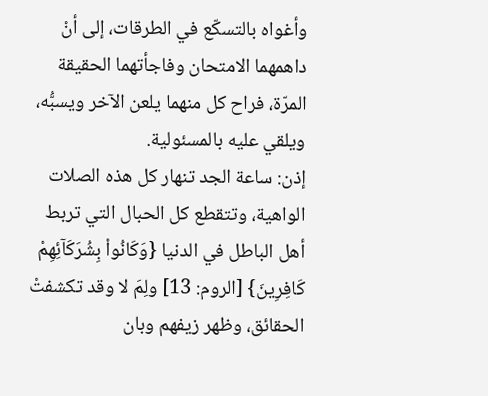وأغواه بالتسكّع في الطرقات، إلى أنْ داهمهما الامتحان وفاجأتهما الحقيقة المرّة، فراح كل منهما يلعن الآخر ويسبُّه، ويلقي عليه بالمسئولية.
إذن: ساعة الجد تنهار كل هذه الصلات الواهية، وتتقطع كل الحبال التي تربط أهل الباطل في الدنيا {وَكَانُواْ بِشُرَكَآئِهِمْ كَافِرِينَ} [الروم: 13] ولِمَ لا وقد تكشفتْ الحقائق، وظهر زيفهم وبان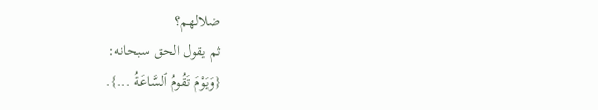ضلالهم؟
ثم يقول الحق سبحانه:
{وَيَوْمَ تَقُومُ ٱلسَّاعَةُ ...}.